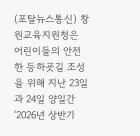(포탈뉴스통신) 창원교육지원청은 어린이들의 안전한 등하굣길 조성을 위해 지난 23일과 24일 양일간 ‘2026년 상반기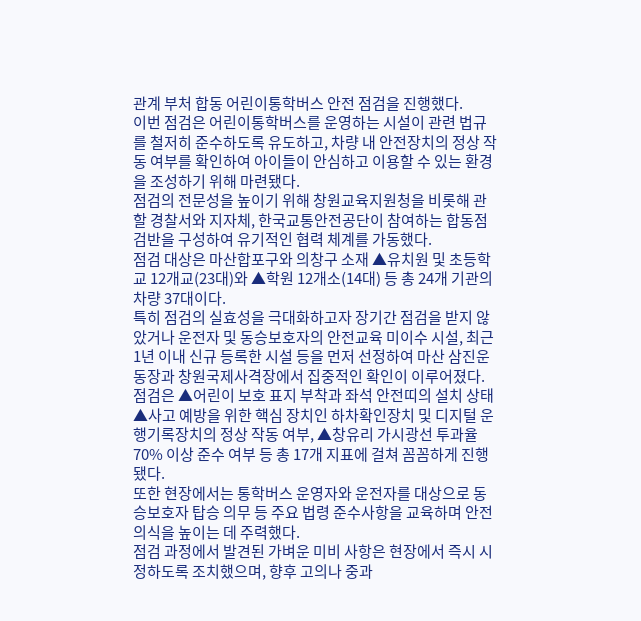관계 부처 합동 어린이통학버스 안전 점검을 진행했다.
이번 점검은 어린이통학버스를 운영하는 시설이 관련 법규를 철저히 준수하도록 유도하고, 차량 내 안전장치의 정상 작동 여부를 확인하여 아이들이 안심하고 이용할 수 있는 환경을 조성하기 위해 마련됐다.
점검의 전문성을 높이기 위해 창원교육지원청을 비롯해 관할 경찰서와 지자체, 한국교통안전공단이 참여하는 합동점검반을 구성하여 유기적인 협력 체계를 가동했다.
점검 대상은 마산합포구와 의창구 소재 ▲유치원 및 초등학교 12개교(23대)와 ▲학원 12개소(14대) 등 총 24개 기관의 차량 37대이다.
특히 점검의 실효성을 극대화하고자 장기간 점검을 받지 않았거나 운전자 및 동승보호자의 안전교육 미이수 시설, 최근 1년 이내 신규 등록한 시설 등을 먼저 선정하여 마산 삼진운동장과 창원국제사격장에서 집중적인 확인이 이루어졌다.
점검은 ▲어린이 보호 표지 부착과 좌석 안전띠의 설치 상태 ▲사고 예방을 위한 핵심 장치인 하차확인장치 및 디지털 운행기록장치의 정상 작동 여부, ▲창유리 가시광선 투과율 70% 이상 준수 여부 등 총 17개 지표에 걸쳐 꼼꼼하게 진행됐다.
또한 현장에서는 통학버스 운영자와 운전자를 대상으로 동승보호자 탑승 의무 등 주요 법령 준수사항을 교육하며 안전의식을 높이는 데 주력했다.
점검 과정에서 발견된 가벼운 미비 사항은 현장에서 즉시 시정하도록 조치했으며, 향후 고의나 중과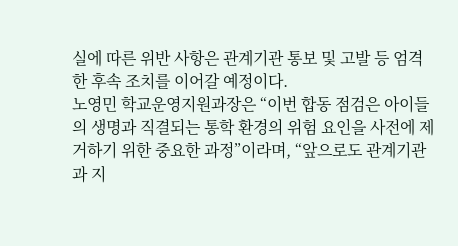실에 따른 위반 사항은 관계기관 통보 및 고발 등 엄격한 후속 조치를 이어갈 예정이다.
노영민 학교운영지원과장은 “이번 합동 점검은 아이들의 생명과 직결되는 통학 환경의 위험 요인을 사전에 제거하기 위한 중요한 과정”이라며, “앞으로도 관계기관과 지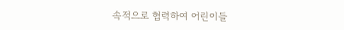속적으로 협력하여 어린이들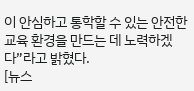이 안심하고 통학할 수 있는 안전한 교육 환경을 만드는 데 노력하겠다”라고 밝혔다.
[뉴스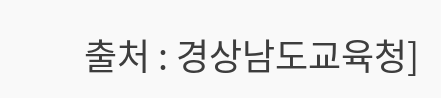출처 : 경상남도교육청]